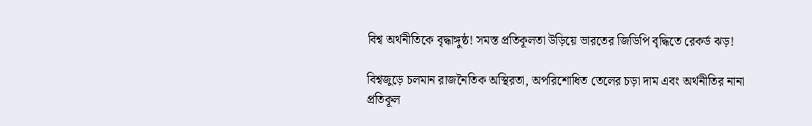বিশ্ব অর্থনীতিকে বৃদ্ধাঙ্গুষ্ঠ! সমস্ত প্রতিকূলতা উড়িয়ে ভারতের জিডিপি বৃদ্ধিতে রেকর্ড ঝড়!

বিশ্বজুড়ে চলমান রাজনৈতিক অস্থিরতা, অপরিশোধিত তেলের চড়া দাম এবং অর্থনীতির নানা প্রতিকূল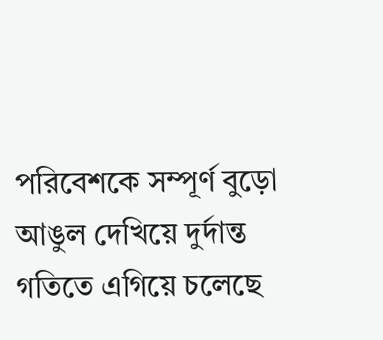পরিবেশকে সম্পূর্ণ বুড়ো আঙুল দেখিয়ে দুর্দান্ত গতিতে এগিয়ে চলেছে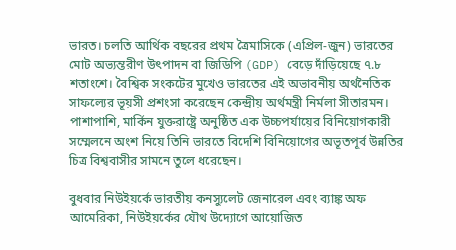ভারত। চলতি আর্থিক বছরের প্রথম ত্রৈমাসিকে (এপ্রিল-জুন) ভারতের মোট অভ্যন্তরীণ উৎপাদন বা জিডিপি (GDP) বেড়ে দাঁড়িয়েছে ৭.৮ শতাংশে। বৈশ্বিক সংকটের মুখেও ভারতের এই অভাবনীয় অর্থনৈতিক সাফল্যের ভূয়সী প্রশংসা করেছেন কেন্দ্রীয় অর্থমন্ত্রী নির্মলা সীতারমন। পাশাপাশি, মার্কিন যুক্তরাষ্ট্রে অনুষ্ঠিত এক উচ্চপর্যায়ের বিনিয়োগকারী সম্মেলনে অংশ নিয়ে তিনি ভারতে বিদেশি বিনিয়োগের অভূতপূর্ব উন্নতির চিত্র বিশ্ববাসীর সামনে তুলে ধরেছেন।

বুধবার নিউইয়র্কে ভারতীয় কনস্যুলেট জেনারেল এবং ব্যাঙ্ক অফ আমেরিকা, নিউইয়র্কের যৌথ উদ্যোগে আয়োজিত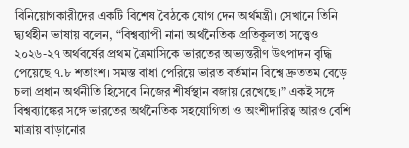বিনিয়োগকারীদের একটি বিশেষ বৈঠকে যোগ দেন অর্থমন্ত্রী। সেখানে তিনি দ্ব্যর্থহীন ভাষায় বলেন, “বিশ্বব্যাপী নানা অর্থনৈতিক প্রতিকূলতা সত্ত্বেও ২০২৬-২৭ অর্থবর্ষের প্রথম ত্রৈমাসিকে ভারতের অভ্যন্তরীণ উৎপাদন বৃদ্ধি পেয়েছে ৭.৮ শতাংশ। সমস্ত বাধা পেরিয়ে ভারত বর্তমান বিশ্বে দ্রুততম বেড়ে চলা প্রধান অর্থনীতি হিসেবে নিজের শীর্ষস্থান বজায় রেখেছে।” একই সঙ্গে বিশ্বব্যাঙ্কের সঙ্গে ভারতের অর্থনৈতিক সহযোগিতা ও অংশীদারিত্ব আরও বেশি মাত্রায় বাড়ানোর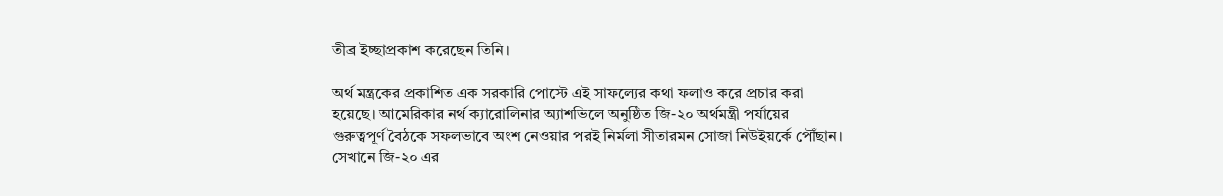তীব্র ইচ্ছাপ্রকাশ করেছেন তিনি।

অর্থ মন্ত্রকের প্রকাশিত এক সরকারি পোস্টে এই সাফল্যের কথা ফলাও করে প্রচার করা হয়েছে। আমেরিকার নর্থ ক্যারোলিনার অ্যাশভিলে অনুষ্ঠিত জি-২০ অর্থমন্ত্রী পর্যায়ের গুরুত্বপূর্ণ বৈঠকে সফলভাবে অংশ নেওয়ার পরই নির্মলা সীতারমন সোজা নিউইয়র্কে পৌঁছান। সেখানে জি-২০ এর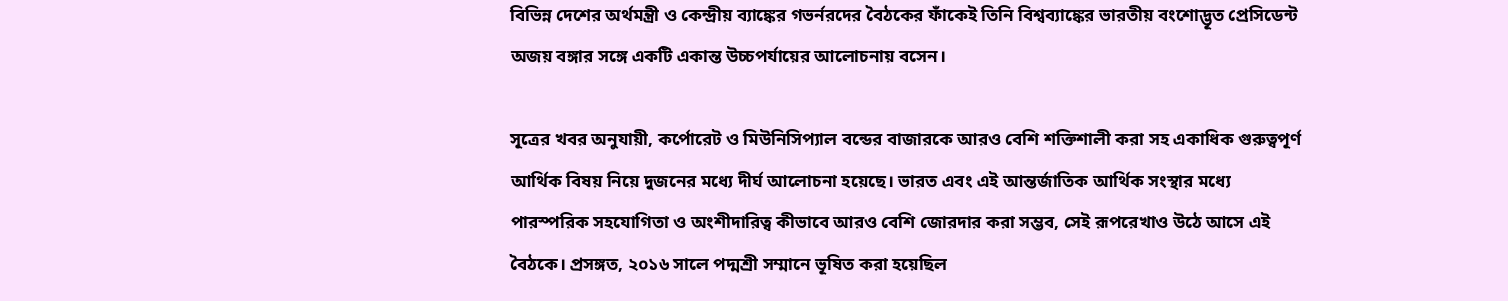বিভিন্ন দেশের অর্থমন্ত্রী ও কেন্দ্রীয় ব্যাঙ্কের গভর্নরদের বৈঠকের ফাঁকেই তিনি বিশ্বব্যাঙ্কের ভারতীয় বংশোদ্ভূত প্রেসিডেন্ট অজয় বঙ্গার সঙ্গে একটি একান্ত উচ্চপর্যায়ের আলোচনায় বসেন।

সূত্রের খবর অনুযায়ী, কর্পোরেট ও মিউনিসিপ্যাল বন্ডের বাজারকে আরও বেশি শক্তিশালী করা সহ একাধিক গুরুত্বপূর্ণ আর্থিক বিষয় নিয়ে দুজনের মধ্যে দীর্ঘ আলোচনা হয়েছে। ভারত এবং এই আন্তর্জাতিক আর্থিক সংস্থার মধ্যে পারস্পরিক সহযোগিতা ও অংশীদারিত্ব কীভাবে আরও বেশি জোরদার করা সম্ভব, সেই রূপরেখাও উঠে আসে এই বৈঠকে। প্রসঙ্গত, ২০১৬ সালে পদ্মশ্রী সম্মানে ভূষিত করা হয়েছিল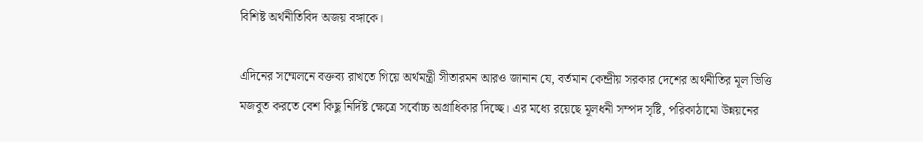বিশিষ্ট অর্থনীতিবিদ অজয় বঙ্গাকে।

এদিনের সম্মেলনে বক্তব্য রাখতে গিয়ে অর্থমন্ত্রী সীতারমন আরও জানান যে, বর্তমান কেন্দ্রীয় সরকার দেশের অর্থনীতির মূল ভিত্তি মজবুত করতে বেশ কিছু নির্দিষ্ট ক্ষেত্রে সর্বোচ্চ অগ্রাধিকার দিচ্ছে। এর মধ্যে রয়েছে মূলধনী সম্পদ সৃষ্টি, পরিকাঠামো উন্নয়নের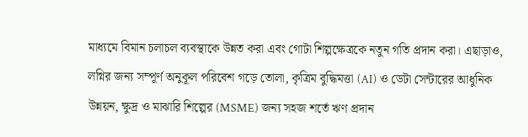মাধ্যমে বিমান চলাচল ব্যবস্থাকে উন্নত করা এবং গোটা শিল্পক্ষেত্রকে নতুন গতি প্রদান করা। এছাড়াও, লগ্নির জন্য সম্পূর্ণ অনুকূল পরিবেশ গড়ে তোলা, কৃত্রিম বুদ্ধিমত্তা (AI) ও ডেটা সেন্টারের আধুনিক উন্নয়ন, ক্ষুদ্র ও মাঝারি শিল্পের (MSME) জন্য সহজ শর্তে ঋণ প্রদান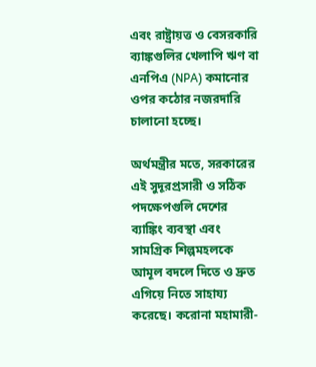এবং রাষ্ট্রায়ত্ত ও বেসরকারি ব্যাঙ্কগুলির খেলাপি ঋণ বা এনপিএ (NPA) কমানোর ওপর কঠোর নজরদারি চালানো হচ্ছে।

অর্থমন্ত্রীর মতে, সরকারের এই সুদূরপ্রসারী ও সঠিক পদক্ষেপগুলি দেশের ব্যাঙ্কিং ব্যবস্থা এবং সামগ্রিক শিল্পমহলকে আমূল বদলে দিতে ও দ্রুত এগিয়ে নিতে সাহায্য করেছে। করোনা মহামারী-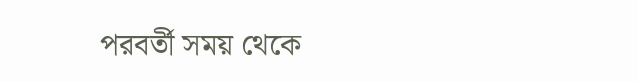পরবর্তী সময় থেকে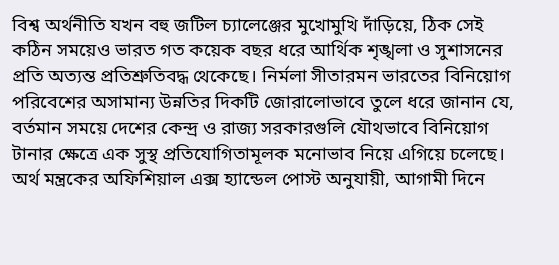বিশ্ব অর্থনীতি যখন বহু জটিল চ্যালেঞ্জের মুখোমুখি দাঁড়িয়ে, ঠিক সেই কঠিন সময়েও ভারত গত কয়েক বছর ধরে আর্থিক শৃঙ্খলা ও সুশাসনের প্রতি অত্যন্ত প্রতিশ্রুতিবদ্ধ থেকেছে। নির্মলা সীতারমন ভারতের বিনিয়োগ পরিবেশের অসামান্য উন্নতির দিকটি জোরালোভাবে তুলে ধরে জানান যে, বর্তমান সময়ে দেশের কেন্দ্র ও রাজ্য সরকারগুলি যৌথভাবে বিনিয়োগ টানার ক্ষেত্রে এক সুস্থ প্রতিযোগিতামূলক মনোভাব নিয়ে এগিয়ে চলেছে। অর্থ মন্ত্রকের অফিশিয়াল এক্স হ্যান্ডেল পোস্ট অনুযায়ী, আগামী দিনে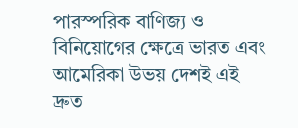পারস্পরিক বাণিজ্য ও বিনিয়োগের ক্ষেত্রে ভারত এবং আমেরিকা উভয় দেশই এই দ্রুত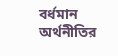বর্ধমান অর্থনীতির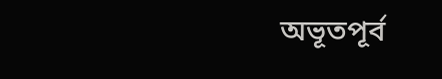অভূতপূর্ব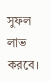সুফল লাভ করবে।